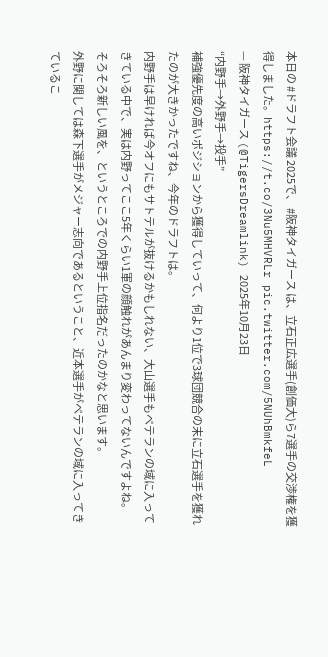本日の #ドラフト会議 2025で、 #阪神タイガース は、立石正広選手(創価大)ら7選手の交渉権を獲得しました。https://t.co/3Nu5MHVRLr pic.twitter.com/5NUhBmkfeL
— 阪神タイガース (@TigersDreamlink) 2025年10月23日
“内野手→外野手→投手”
補強優先度の高いポジションから獲得していって、何より1位で3球団競合の末に立石選手を獲れたのが大きかったですね、今年のドラフトは。
内野手は早ければ今オフにもサトテルが抜けるかもしれない、大山選手もベテランの域に入ってきている中で、実は内野ってここ5年くらい1軍の顔触れがあんまり変わってないんですよね。
そろそろ新しい風を、というところでの内野手上位指名だったのかなと思います。
外野に関しては森下選手がメジャー志向であるということ、近本選手がベテランの域に入ってきているこ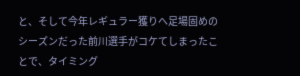と、そして今年レギュラー獲りへ足場固めのシーズンだった前川選手がコケてしまったことで、タイミング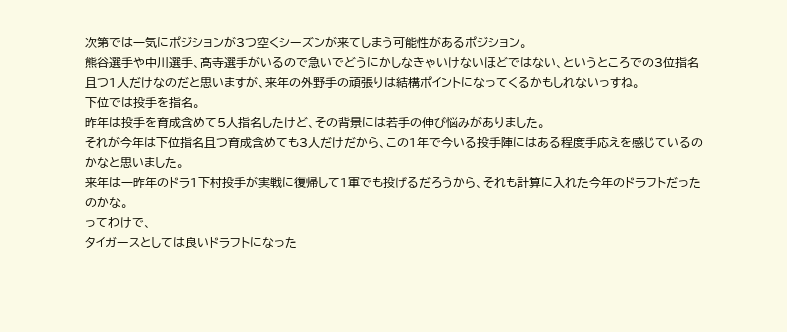次第では一気にポジションが3つ空くシーズンが来てしまう可能性があるポジション。
熊谷選手や中川選手、髙寺選手がいるので急いでどうにかしなきゃいけないほどではない、というところでの3位指名且つ1人だけなのだと思いますが、来年の外野手の頑張りは結構ポイントになってくるかもしれないっすね。
下位では投手を指名。
昨年は投手を育成含めて5人指名したけど、その背景には若手の伸び悩みがありました。
それが今年は下位指名且つ育成含めても3人だけだから、この1年で今いる投手陣にはある程度手応えを感じているのかなと思いました。
来年は一昨年のドラ1下村投手が実戦に復帰して1軍でも投げるだろうから、それも計算に入れた今年のドラフトだったのかな。
ってわけで、
タイガースとしては良いドラフトになった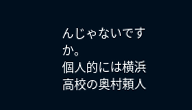んじゃないですか。
個人的には横浜高校の奥村頼人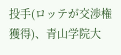投手(ロッテが交渉権獲得)、青山学院大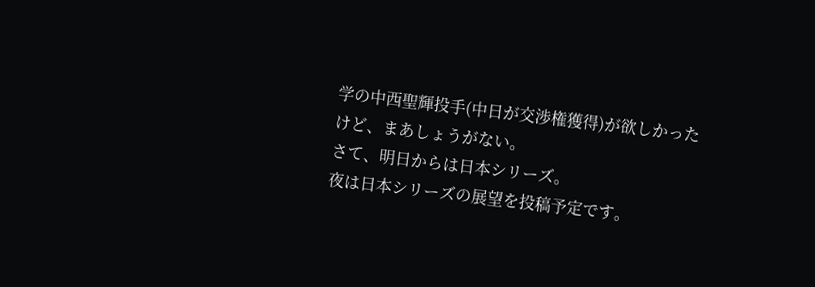学の中西聖輝投手(中日が交渉権獲得)が欲しかったけど、まあしょうがない。
さて、明日からは日本シリーズ。
夜は日本シリーズの展望を投稿予定です。